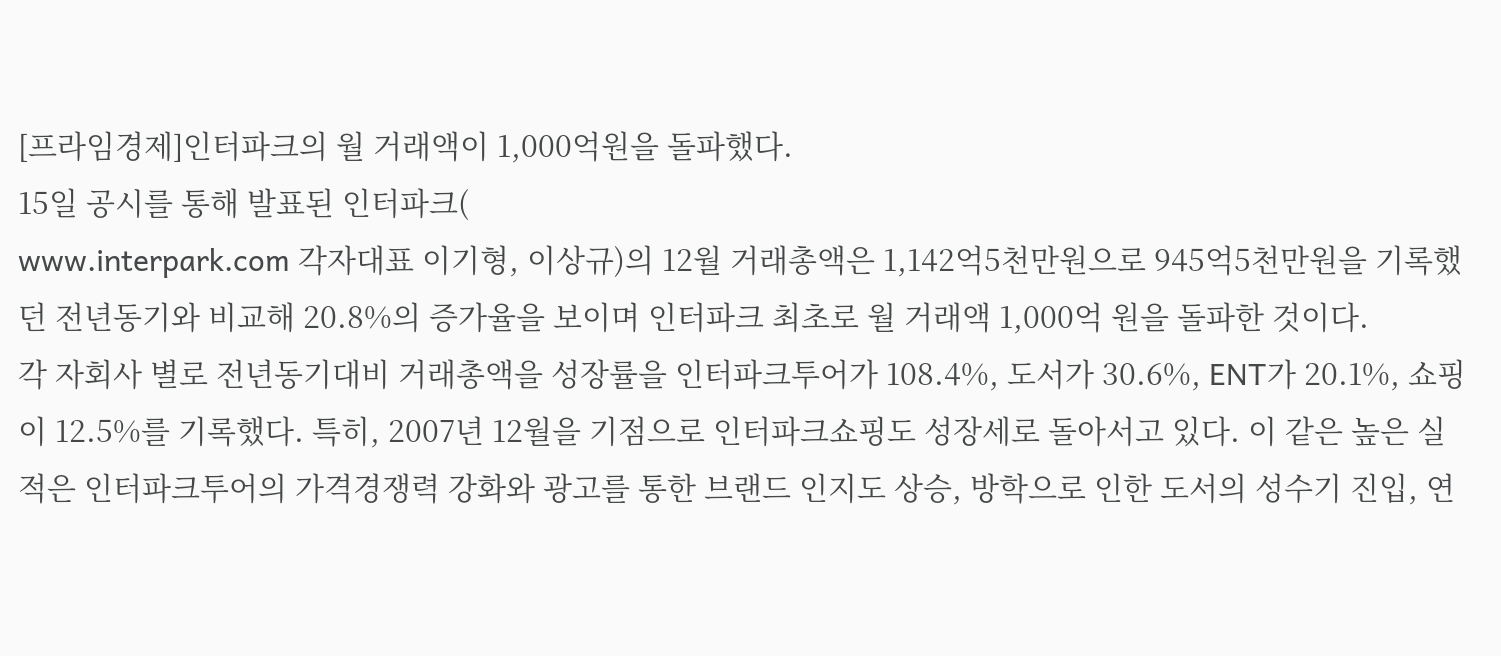[프라임경제]인터파크의 월 거래액이 1,000억원을 돌파했다.
15일 공시를 통해 발표된 인터파크(
www.interpark.com 각자대표 이기형, 이상규)의 12월 거래총액은 1,142억5천만원으로 945억5천만원을 기록했던 전년동기와 비교해 20.8%의 증가율을 보이며 인터파크 최초로 월 거래액 1,000억 원을 돌파한 것이다.
각 자회사 별로 전년동기대비 거래총액을 성장률을 인터파크투어가 108.4%, 도서가 30.6%, ENT가 20.1%, 쇼핑이 12.5%를 기록했다. 특히, 2007년 12월을 기점으로 인터파크쇼핑도 성장세로 돌아서고 있다. 이 같은 높은 실적은 인터파크투어의 가격경쟁력 강화와 광고를 통한 브랜드 인지도 상승, 방학으로 인한 도서의 성수기 진입, 연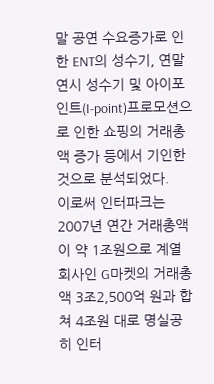말 공연 수요증가로 인한 ENT의 성수기, 연말연시 성수기 및 아이포인트(I-point)프로모션으로 인한 쇼핑의 거래총액 증가 등에서 기인한 것으로 분석되었다.
이로써 인터파크는 2007년 연간 거래총액이 약 1조원으로 계열회사인 G마켓의 거래총액 3조2,500억 원과 합쳐 4조원 대로 명실공히 인터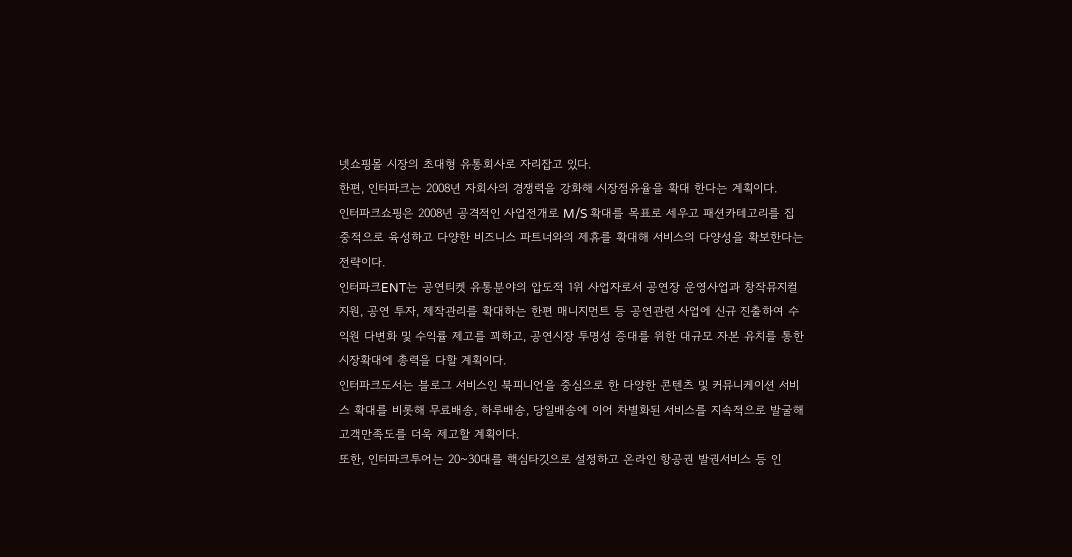넷쇼핑몰 시장의 초대형 유통회사로 자리잡고 있다.
한편, 인터파크는 2008년 자회사의 경쟁력을 강화해 시장점유율을 확대 한다는 계획이다.
인터파크쇼핑은 2008년 공격적인 사업전개로 M/S 확대를 목표로 세우고 패션카테고리를 집중적으로 육성하고 다양한 비즈니스 파트너와의 제휴를 확대해 서비스의 다양성을 확보한다는 전략이다.
인터파크ENT는 공연티켓 유통분야의 압도적 1위 사업자로서 공연장 운영사업과 창작뮤지컬 지원, 공연 투자, 제작관리를 확대하는 한편 매니지먼트 등 공연관련 사업에 신규 진출하여 수익원 다변화 및 수익률 제고를 꾀하고, 공연시장 투명성 증대를 위한 대규모 자본 유치를 통한 시장확대에 총력을 다할 계획이다.
인터파크도서는 블로그 서비스인 북피니언을 중심으로 한 다양한 콘텐츠 및 커뮤니케이션 서비스 확대를 비롯해 무료배송, 하루배송, 당일배송에 이어 차별화된 서비스를 지속적으로 발굴해 고객만족도를 더욱 제고할 계획이다.
또한, 인터파크투어는 20~30대를 핵심타깃으로 설정하고 온라인 항공권 발권서비스 등 인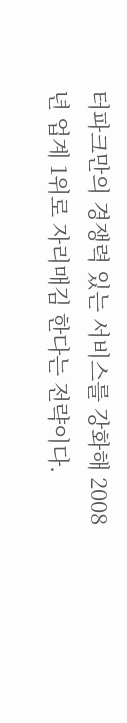터파크만의 경쟁력 있는 서비스를 강화해 2008년 업계 1위로 자리매김 한다는 전략이다.